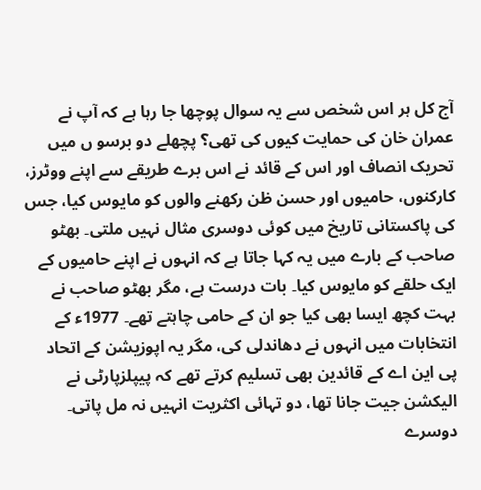آج کل ہر اس شخص سے یہ سوال پوچھا جا رہا ہے کہ آپ نے عمران خان کی حمایت کیوں کی تھی؟ پچھلے دو برسو ں میں تحریک انصاف اور اس کے قائد نے اس برے طریقے سے اپنے ووٹرز، کارکنوں، حامیوں اور حسن ظن رکھنے والوں کو مایوس کیا، جس کی پاکستانی تاریخ میں کوئی دوسری مثال نہیں ملتی۔ بھٹو صاحب کے بارے میں یہ کہا جاتا ہے کہ انہوں نے اپنے حامیوں کے ایک حلقے کو مایوس کیا۔ بات درست ہے، مگر بھٹو صاحب نے بہت کچھ ایسا بھی کیا جو ان کے حامی چاہتے تھے۔ 1977ء کے انتخابات میں انہوں نے دھاندلی کی، مگر یہ اپوزیشن کے اتحاد پی این اے کے قائدین بھی تسلیم کرتے تھے کہ پیپلزپارٹی نے الیکشن جیت جانا تھا، دو تہائی اکثریت انہیں نہ مل پاتی۔ دوسرے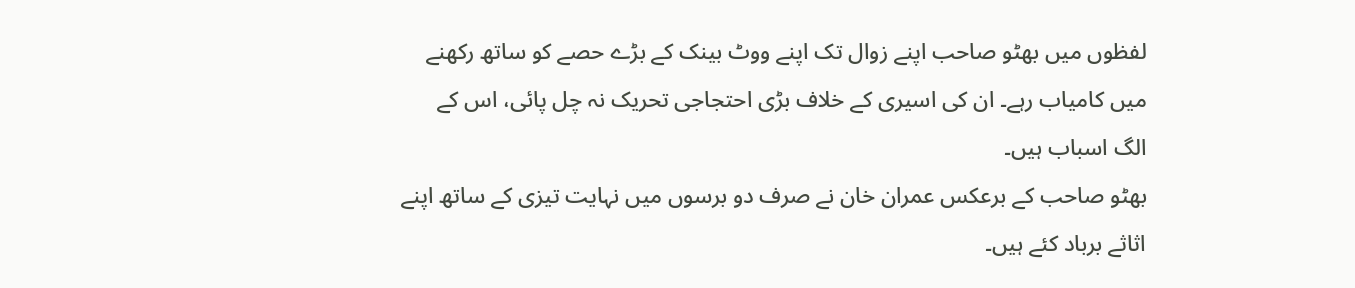لفظوں میں بھٹو صاحب اپنے زوال تک اپنے ووٹ بینک کے بڑے حصے کو ساتھ رکھنے میں کامیاب رہے۔ ان کی اسیری کے خلاف بڑی احتجاجی تحریک نہ چل پائی، اس کے الگ اسباب ہیں۔
بھٹو صاحب کے برعکس عمران خان نے صرف دو برسوں میں نہایت تیزی کے ساتھ اپنے اثاثے برباد کئے ہیں۔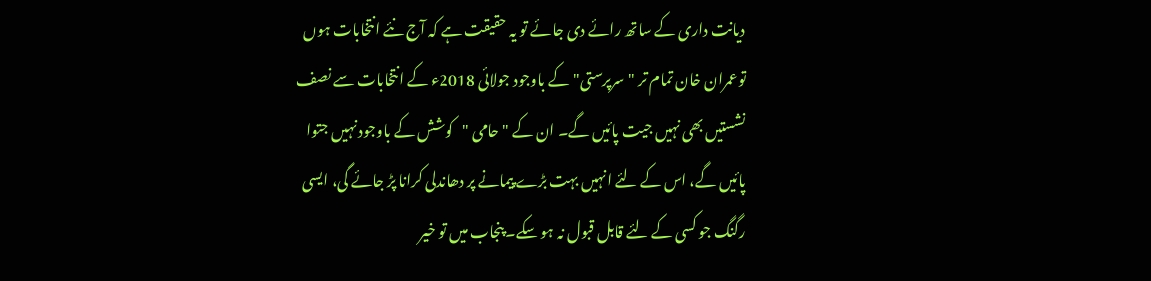دیانت داری کے ساتھ رائے دی جائے تو یہ حقیقت ہے کہ آج نئے انتخابات ہوں توعمران خان تمام تر "سرپرستی"کے باوجود جولائی 2018ء کے انتخابات سے نصف نشستیں بھی نہیں جیت پائیں گے۔ ان کے "حامی "کوشش کے باوجود نہیں جتوا پائیں گے، اس کے لئے انہیں بہت بڑے پیمانے پر دھاندلی کرانا پڑ جائے گی، ایسی رگنگ جو کسی کے لئے قابل قبول نہ ہو سکے۔ پنجاب میں تو خیر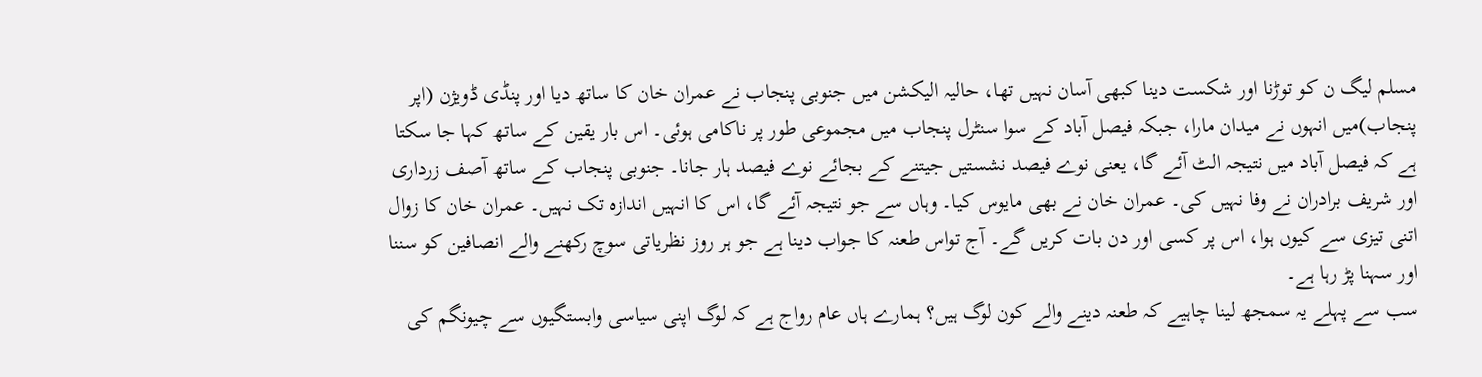مسلم لیگ ن کو توڑنا اور شکست دینا کبھی آسان نہیں تھا، حالیہ الیکشن میں جنوبی پنجاب نے عمران خان کا ساتھ دیا اور پنڈی ڈویژن (اپر پنجاب)میں انہوں نے میدان مارا، جبکہ فیصل آباد کے سوا سنٹرل پنجاب میں مجموعی طور پر ناکامی ہوئی۔ اس بار یقین کے ساتھ کہا جا سکتا ہے کہ فیصل آباد میں نتیجہ الٹ آئے گا، یعنی نوے فیصد نشستیں جیتنے کے بجائے نوے فیصد ہار جانا۔ جنوبی پنجاب کے ساتھ آصف زرداری اور شریف برادران نے وفا نہیں کی۔ عمران خان نے بھی مایوس کیا۔ وہاں سے جو نتیجہ آئے گا، اس کا انہیں اندازہ تک نہیں۔ عمران خان کا زوال اتنی تیزی سے کیوں ہوا، اس پر کسی اور دن بات کریں گے۔ آج تواس طعنہ کا جواب دینا ہے جو ہر روز نظریاتی سوچ رکھنے والے انصافین کو سننا اور سہنا پڑ رہا ہے۔
سب سے پہلے یہ سمجھ لینا چاہیے کہ طعنہ دینے والے کون لوگ ہیں؟ ہمارے ہاں عام رواج ہے کہ لوگ اپنی سیاسی وابستگیوں سے چیونگم کی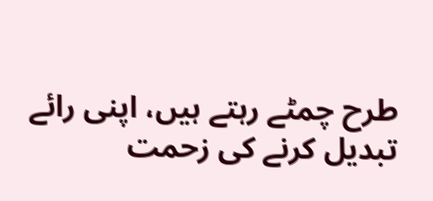طرح چمٹے رہتے ہیں، اپنی رائے تبدیل کرنے کی زحمت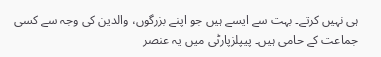ہی نہیں کرتے۔ بہت سے ایسے ہیں جو اپنے بزرگوں، والدین کی وجہ سے کسی جماعت کے حامی ہیں۔ پیپلزپارٹی میں یہ عنصر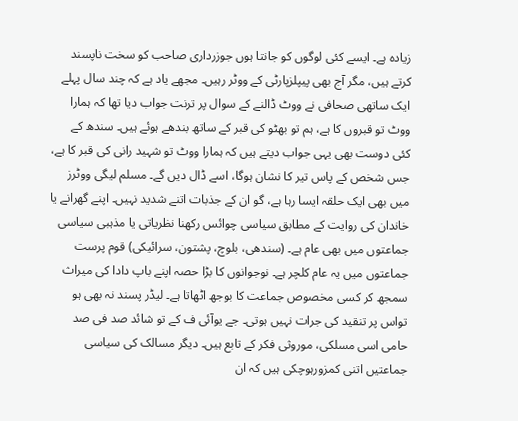زیادہ ہے۔ ایسے کئی لوگوں کو جانتا ہوں جوزرداری صاحب کو سخت ناپسند کرتے ہیں، مگر آج بھی پیپلزپارٹی کے ووٹر رہیں۔ مجھے یاد ہے کہ چند سال پہلے ایک ساتھی صحافی نے ووٹ ڈالنے کے سوال پر ترنت جواب دیا تھا کہ ہمارا ووٹ تو قبروں کا ہے، ہم تو بھٹو کی قبر کے ساتھ بندھے ہوئے ہیں۔ سندھ کے کئی دوست بھی یہی جواب دیتے ہیں کہ ہمارا ووٹ تو شہید رانی کی قبر کا ہے، جس شخص کے پاس تیر کا نشان ہوگا، اسے ڈال دیں گے۔ مسلم لیگی ووٹرز میں بھی ایک حلقہ ایسا رہا ہے، گو ان کے جذبات اتنے شدید نہیں۔ اپنے گھرانے یا خاندان کی روایت کے مطابق سیاسی چوائس رکھنا نظریاتی یا مذہبی سیاسی جماعتوں میں بھی عام ہے۔ (سندھی، بلوچ، پشتون، سرائیکی) قوم پرست جماعتوں میں یہ عام کلچر ہے۔ نوجوانوں کا بڑا حصہ اپنے باپ دادا کی میراث سمجھ کر کسی مخصوص جماعت کا بوجھ اٹھاتا ہے۔ لیڈر پسند نہ بھی ہو تواس پر تنقید کی جرات نہیں ہوتی۔ جے یوآئی ف کے تو شائد صد فی صد حامی اسی مسلکی، موروثی فکر کے تابع ہیں۔ دیگر مسالک کی سیاسی جماعتیں اتنی کمزورہوچکی ہیں کہ ان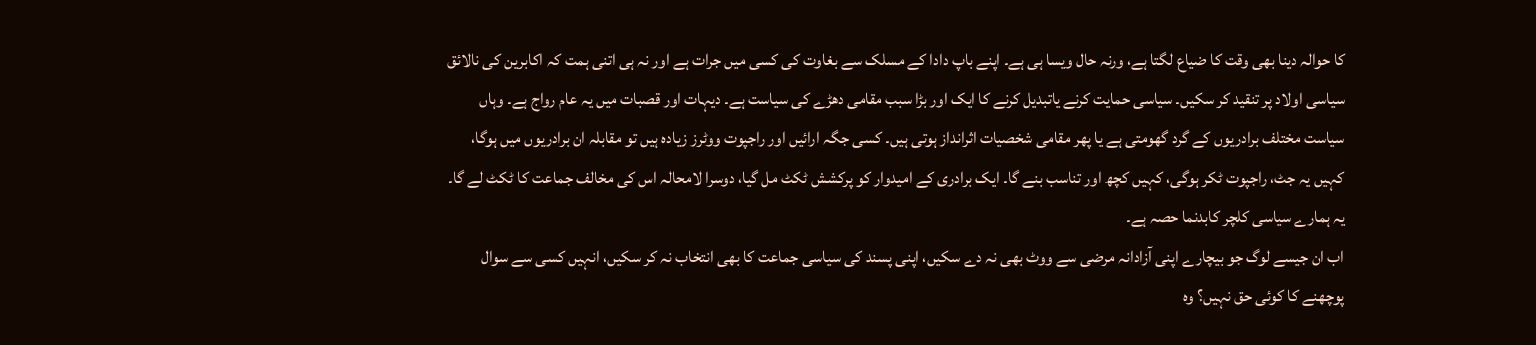کا حوالہ دینا بھی وقت کا ضیاع لگتا ہے، ورنہ حال ویسا ہی ہے۔ اپنے باپ دادا کے مسلک سے بغاوت کی کسی میں جرات ہے اور نہ ہی اتنی ہمت کہ اکابرین کی نالائق سیاسی اولاد پر تنقید کر سکیں۔ سیاسی حمایت کرنے یاتبدیل کرنے کا ایک اور بڑا سبب مقامی دھڑے کی سیاست ہے۔ دیہات اور قصبات میں یہ عام رواج ہے۔ وہاں سیاست مختلف برادریوں کے گرد گھومتی ہے یا پھر مقامی شخصیات اثرانداز ہوتی ہیں۔ کسی جگہ ارائیں اور راجپوت ووٹرز زیادہ ہیں تو مقابلہ ان برادریوں میں ہوگا، کہیں یہ جٹ، راجپوت ٹکر ہوگی، کہیں کچھ اور تناسب بنے گا۔ ایک برادری کے امیدوار کو پرکشش ٹکٹ مل گیا، دوسرا لامحالہ اس کی مخالف جماعت کا ٹکٹ لے گا۔ یہ ہمارے سیاسی کلچر کابدنما حصہ ہے۔
اب ان جیسے لوگ جو بیچارے اپنی آزادانہ مرضی سے ووٹ بھی نہ دے سکیں، اپنی پسند کی سیاسی جماعت کا بھی انتخاب نہ کر سکیں، انہیں کسی سے سوال پوچھنے کا کوئی حق نہیں؟ وہ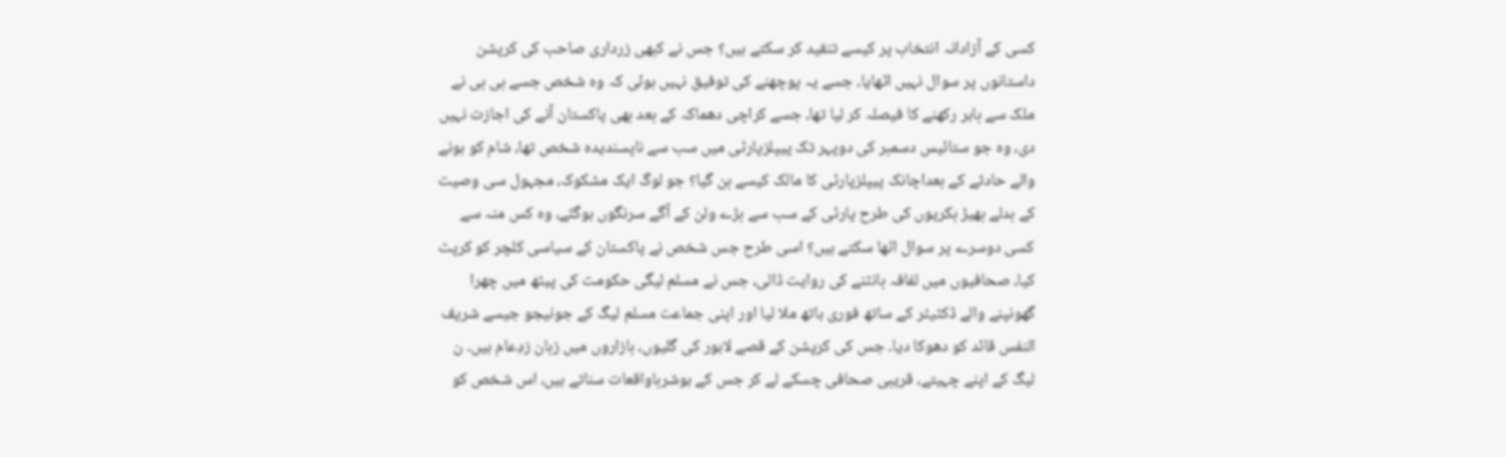کسی کے آزادانہ انتخاب پر کیسے تنقید کر سکتے ہیں؟ جس نے کبھی زرداری صاحب کی کرپشن داستانوں پر سوال نہیں اٹھایا، جسے یہ پوچھنے کی توفیق نہیں ہوئی کہ وہ شخص جسے بی بی نے ملک سے باہر رکھنے کا فیصلہ کر لیا تھا، جسے کراچی دھماکہ کے بعد بھی پاکستان آنے کی اجازت نہیں دی، وہ جو ستائیس دسمبر کی دوپہر تک پیپلزپارٹی میں سب سے ناپسندیدہ شخص تھا، شام کو ہونے والے حادثے کے بعداچانک پیپلزپارٹی کا مالک کیسے بن گیا؟ جو لوگ ایک مشکوک، مجہول سی وصیت کے بدلے بھیڑ بکریوں کی طرح پارٹی کے سب سے بڑے ولن کے آگے سرنگوں ہوگئے، وہ کس منہ سے کسی دوسرے پر سوال اٹھا سکتے ہیں؟ اسی طرح جس شخص نے پاکستان کے سیاسی کلچر کو کرپٹ کیا، صحافیوں میں لفافہ بانٹنے کی روایت ڈالی، جس نے مسلم لیگی حکومت کی پیٹھ میں چھرا گھونپنے والے ڈکٹیٹر کے ساتھ فوری ہاتھ ملا لیا اور اپنی جماعت مسلم لیگ کے جونیجو جیسے شریف النفس قائد کو دھوکا دیا۔ جس کی کرپشن کے قصے لاہور کی گلیوں، بازاروں میں زبان زدِعام ہیں۔ ن لیگ کے اپنے چہیتے، قریبی صحافی چسکے لے کر جس کے ہوشرباواقعات سناتے ہیں، اس شخص کو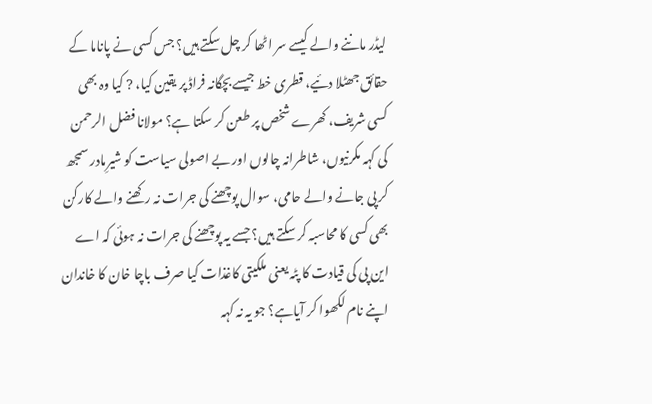لیڈر ماننے والے کیسے سر اٹھا کر چل سکتے ہیں؟ جس کسی نے پاناما کے حقائق جھٹلا دئیے، قطری خط جیسے بچگانہ فراڈ پر یقین کیا، ? کیا وہ بھی کسی شریف، کھرے شخص پر طعن کر سکتا ہے؟ مولانا فضل الرحمن کی کہہ مکرنیوں، شاطرانہ چالوں اور بے اصولی سیاست کو شیرِمادر سمجھ کر پی جانے والے حامی، سوال پوچھنے کی جرات نہ رکھنے والے کارکن بھی کسی کا محاسبہ کر سکتے ہیں؟ جسے یہ پوچھنے کی جرات نہ ہوئی کہ اے این پی کی قیادت کا پٹہ یعنی ملکیتی کاغذات کیا صرف باچا خان کا خاندان اپنے نام لکھوا کر آیاہے؟ جو یہ نہ کہہ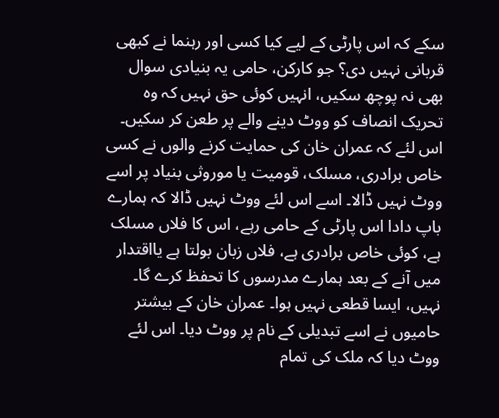سکے کہ اس پارٹی کے لیے کیا کسی اور رہنما نے کبھی قربانی نہیں دی؟ جو کارکن، حامی یہ بنیادی سوال بھی نہ پوچھ سکیں، انہیں کوئی حق نہیں کہ وہ تحریک انصاف کو ووٹ دینے والے پر طعن کر سکیں۔
اس لئے کہ عمران خان کی حمایت کرنے والوں نے کسی خاص برادری، مسلک، قومیت یا موروثی بنیاد پر اسے ووٹ نہیں ڈالا۔ اسے اس لئے ووٹ نہیں ڈالا کہ ہمارے باپ دادا اس پارٹی کے حامی رہے، اس کا فلاں مسلک ہے، کوئی خاص برادری ہے، فلاں زبان بولتا ہے یااقتدار میں آنے کے بعد ہمارے مدرسوں کا تحفظ کرے گا۔ نہیں، ایسا قطعی نہیں ہوا۔ عمران خان کے بیشتر حامیوں نے اسے تبدیلی کے نام پر ووٹ دیا۔ اس لئے ووٹ دیا کہ ملک کی تمام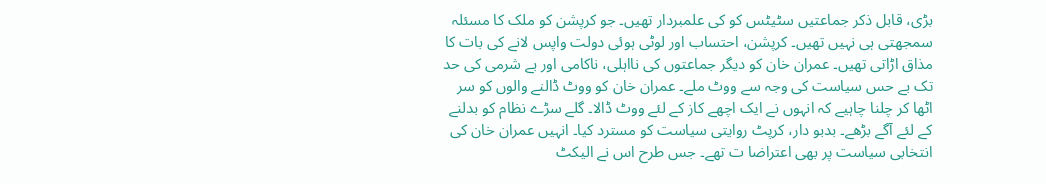بڑی، قابل ذکر جماعتیں سٹیٹس کو کی علمبردار تھیں۔ جو کرپشن کو ملک کا مسئلہ سمجھتی ہی نہیں تھیں۔ کرپشن، احتساب اور لوٹی ہوئی دولت واپس لانے کی بات کا مذاق اڑاتی تھیں۔ عمران خان کو دیگر جماعتوں کی نااہلی، ناکامی اور بے شرمی کی حد تک بے حس سیاست کی وجہ سے ووٹ ملے۔ عمران خان کو ووٹ ڈالنے والوں کو سر اٹھا کر چلنا چاہیے کہ انہوں نے ایک اچھے کاز کے لئے ووٹ ڈالا۔ گلے سڑے نظام کو بدلنے کے لئے آگے بڑھے۔ بدبو دار، کرپٹ روایتی سیاست کو مسترد کیا۔ انہیں عمران خان کی انتخابی سیاست پر بھی اعتراضا ت تھے۔ جس طرح اس نے الیکٹ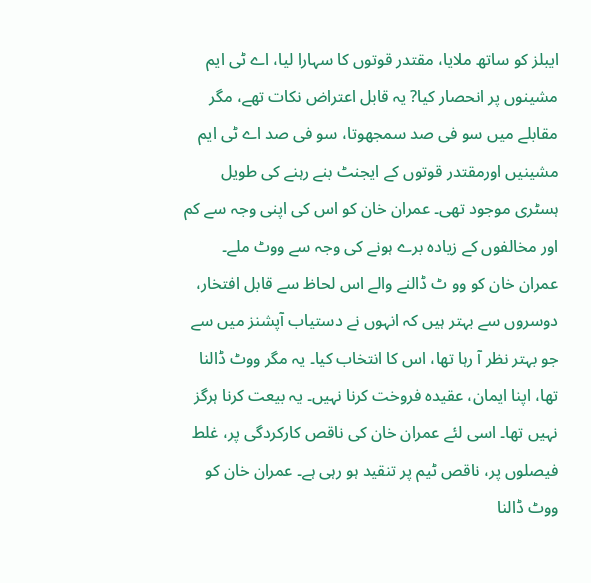ایبلز کو ساتھ ملایا، مقتدر قوتوں کا سہارا لیا، اے ٹی ایم مشینوں پر انحصار کیا? یہ قابل اعتراض نکات تھے، مگر مقابلے میں سو فی صد سمجھوتا، سو فی صد اے ٹی ایم مشینیں اورمقتدر قوتوں کے ایجنٹ بنے رہنے کی طویل ہسٹری موجود تھی۔ عمران خان کو اس کی اپنی وجہ سے کم اور مخالفوں کے زیادہ برے ہونے کی وجہ سے ووٹ ملے۔
عمران خان کو وو ٹ ڈالنے والے اس لحاظ سے قابل افتخار، دوسروں سے بہتر ہیں کہ انہوں نے دستیاب آپشنز میں سے جو بہتر نظر آ رہا تھا، اس کا انتخاب کیا۔ یہ مگر ووٹ ڈالنا تھا، اپنا ایمان، عقیدہ فروخت کرنا نہیں۔ یہ بیعت کرنا ہرگز نہیں تھا۔ اسی لئے عمران خان کی ناقص کارکردگی پر، غلط فیصلوں پر، ناقص ٹیم پر تنقید ہو رہی ہے۔ عمران خان کو ووٹ ڈالنا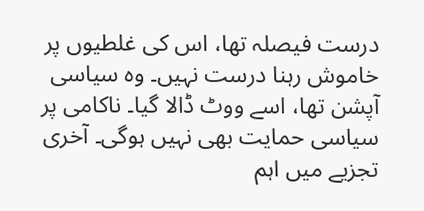درست فیصلہ تھا، اس کی غلطیوں پر خاموش رہنا درست نہیں۔ وہ سیاسی آپشن تھا، اسے ووٹ ڈالا گیا۔ ناکامی پر سیاسی حمایت بھی نہیں ہوگی۔ آخری تجزیے میں اہم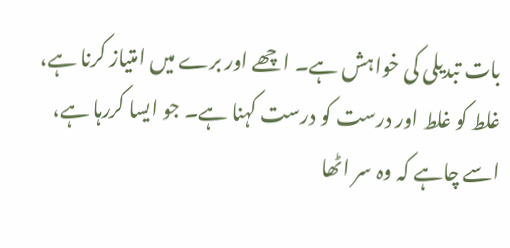بات تبدیلی کی خواہش ہے۔ اچھے اور برے میں امتیاز کرنا ہے، غلط کو غلط اور درست کو درست کہنا ہے۔ جو ایسا کررہا ہے، اسے چاہے کہ وہ سر اٹھا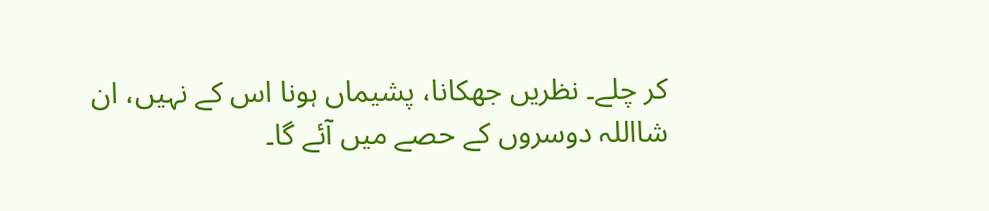کر چلے۔ نظریں جھکانا، پشیماں ہونا اس کے نہیں، ان شااللہ دوسروں کے حصے میں آئے گا۔